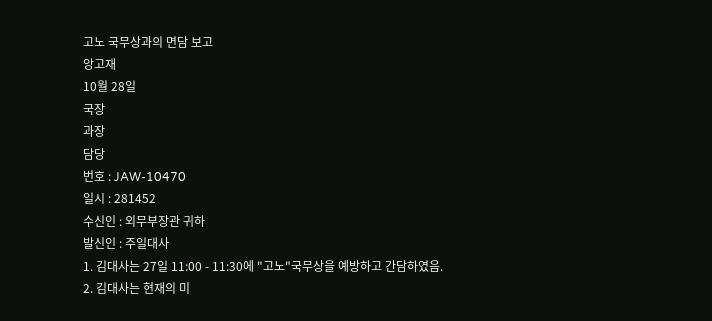고노 국무상과의 면담 보고
앙고재
10월 28일
국장
과장
담당
번호 : JAW-10470
일시 : 281452
수신인 : 외무부장관 귀하
발신인 : 주일대사
1. 김대사는 27일 11:00 - 11:30에 "고노"국무상을 예방하고 간담하였음.
2. 김대사는 현재의 미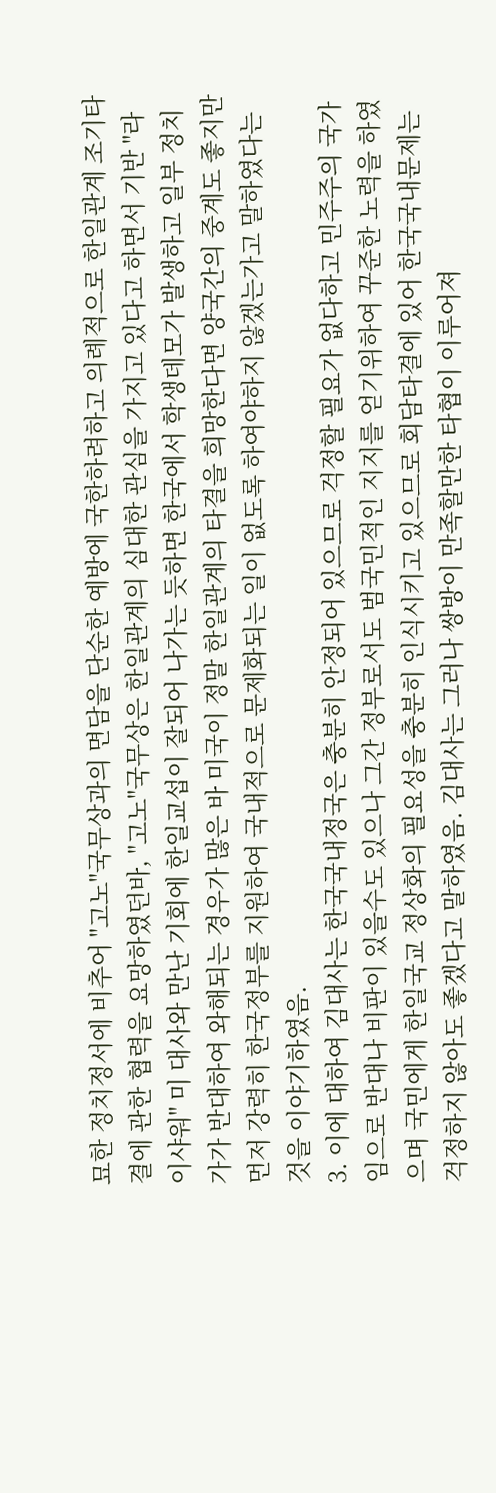묘한 정치정서에 비추어 "고노"국무상과의 면담을 단순한 예방에 국한하려하고 의례적으로 한일관계 조기타결에 관한 협력을 요망하였던바, "고노"국무상은 한일관계의 심대한 관심을 가지고 있다고 하면서 기반 "라이샤워" 미 대사와 만난 기회에 한일교섭이 잘되어 나가는 듯하면 한국에서 학생데모가 발생하고 일부 정치가가 반대하여 와해되는 경우가 많은 바 미국이 정말 한일관계의 타결을 희망한다면 양국간의 중계도 좋지만 먼저 강력히 한국정부를 지원하여 국내적으로 문제화되는 일이 없도록 하여야하지 않겠는가고 말하였다는 것을 이야기하였음.
3. 이에 대하여 김대사는 한국국내정국은 충분히 안정되어 있으므로 걱정할 필요가 없다하고 민주주의 국가임으로 반대나 비판이 있을수도 있으나 그간 정부로서도 범국민적인 지지를 얻기위하여 꾸준한 노력을 하였으며 국민에게 한일국교 정상화의 필요성을 충분히 인식시키고 있으므로 회담타결에 있어 한국국내문제는 걱정하지 않아도 좋겠다고 말하였음. 김대사는 그러나 쌍방이 만족할만한 타협이 이루어져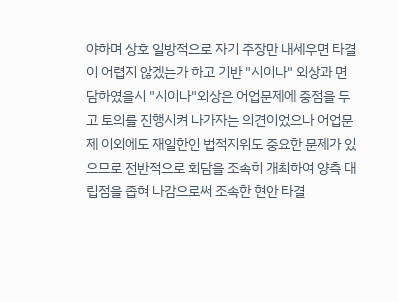야하며 상호 일방적으로 자기 주장만 내세우면 타결이 어렵지 않겠는가 하고 기반 "시이나" 외상과 면담하였을시 "시이나"외상은 어업문제에 중점을 두고 토의를 진행시켜 나가자는 의견이었으나 어업문제 이외에도 재일한인 법적지위도 중요한 문제가 있으므로 전반적으로 회담을 조속히 개최하여 양측 대립점을 좁혀 나감으로써 조속한 현안 타결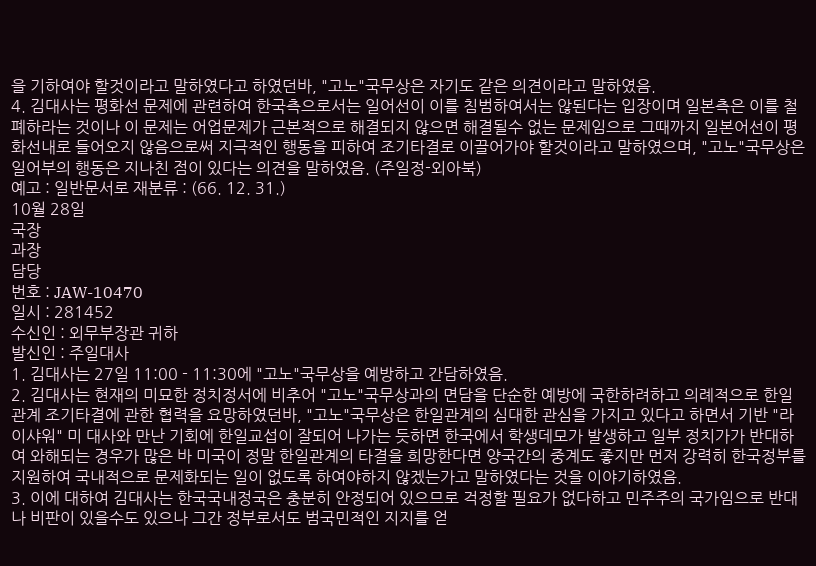을 기하여야 할것이라고 말하였다고 하였던바, "고노"국무상은 자기도 같은 의견이라고 말하였음.
4. 김대사는 평화선 문제에 관련하여 한국측으로서는 일어선이 이를 침범하여서는 않된다는 입장이며 일본측은 이를 철폐하라는 것이나 이 문제는 어업문제가 근본적으로 해결되지 않으면 해결될수 없는 문제임으로 그때까지 일본어선이 평화선내로 들어오지 않음으로써 지극적인 행동을 피하여 조기타결로 이끌어가야 할것이라고 말하였으며, "고노"국무상은 일어부의 행동은 지나친 점이 있다는 의견을 말하였음. (주일정-외아북)
예고 : 일반문서로 재분류 : (66. 12. 31.)
10월 28일
국장
과장
담당
번호 : JAW-10470
일시 : 281452
수신인 : 외무부장관 귀하
발신인 : 주일대사
1. 김대사는 27일 11:00 - 11:30에 "고노"국무상을 예방하고 간담하였음.
2. 김대사는 현재의 미묘한 정치정서에 비추어 "고노"국무상과의 면담을 단순한 예방에 국한하려하고 의례적으로 한일관계 조기타결에 관한 협력을 요망하였던바, "고노"국무상은 한일관계의 심대한 관심을 가지고 있다고 하면서 기반 "라이샤워" 미 대사와 만난 기회에 한일교섭이 잘되어 나가는 듯하면 한국에서 학생데모가 발생하고 일부 정치가가 반대하여 와해되는 경우가 많은 바 미국이 정말 한일관계의 타결을 희망한다면 양국간의 중계도 좋지만 먼저 강력히 한국정부를 지원하여 국내적으로 문제화되는 일이 없도록 하여야하지 않겠는가고 말하였다는 것을 이야기하였음.
3. 이에 대하여 김대사는 한국국내정국은 충분히 안정되어 있으므로 걱정할 필요가 없다하고 민주주의 국가임으로 반대나 비판이 있을수도 있으나 그간 정부로서도 범국민적인 지지를 얻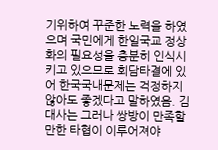기위하여 꾸준한 노력을 하였으며 국민에게 한일국교 정상화의 필요성을 충분히 인식시키고 있으므로 회담타결에 있어 한국국내문제는 걱정하지 않아도 좋겠다고 말하였음. 김대사는 그러나 쌍방이 만족할만한 타협이 이루어져야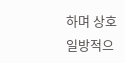하며 상호 일방적으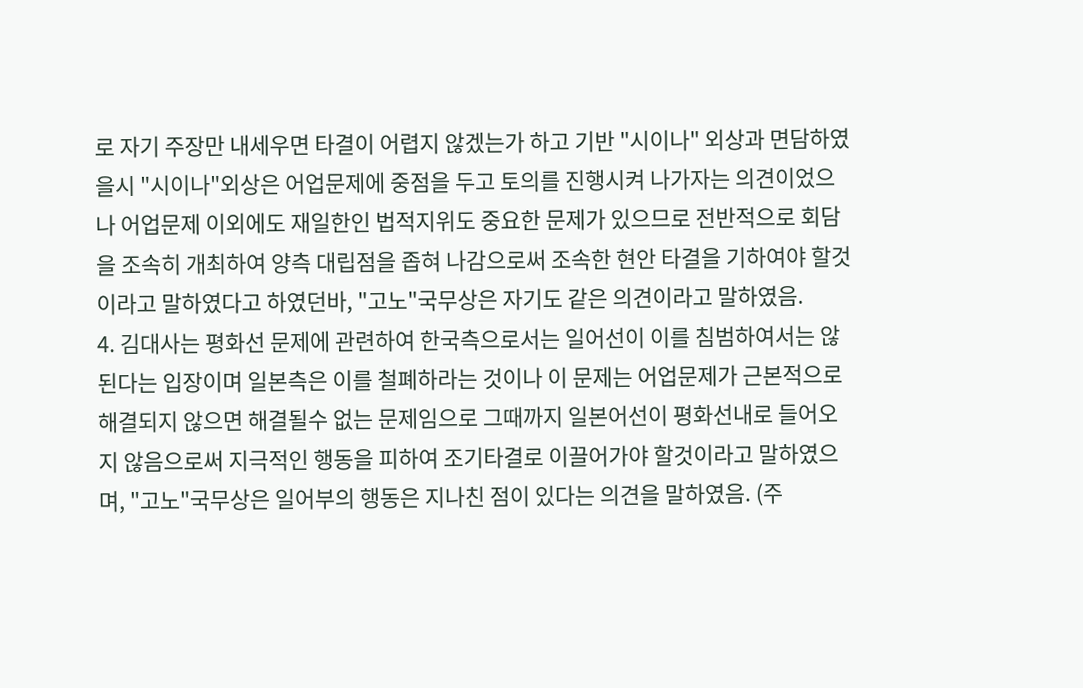로 자기 주장만 내세우면 타결이 어렵지 않겠는가 하고 기반 "시이나" 외상과 면담하였을시 "시이나"외상은 어업문제에 중점을 두고 토의를 진행시켜 나가자는 의견이었으나 어업문제 이외에도 재일한인 법적지위도 중요한 문제가 있으므로 전반적으로 회담을 조속히 개최하여 양측 대립점을 좁혀 나감으로써 조속한 현안 타결을 기하여야 할것이라고 말하였다고 하였던바, "고노"국무상은 자기도 같은 의견이라고 말하였음.
4. 김대사는 평화선 문제에 관련하여 한국측으로서는 일어선이 이를 침범하여서는 않된다는 입장이며 일본측은 이를 철폐하라는 것이나 이 문제는 어업문제가 근본적으로 해결되지 않으면 해결될수 없는 문제임으로 그때까지 일본어선이 평화선내로 들어오지 않음으로써 지극적인 행동을 피하여 조기타결로 이끌어가야 할것이라고 말하였으며, "고노"국무상은 일어부의 행동은 지나친 점이 있다는 의견을 말하였음. (주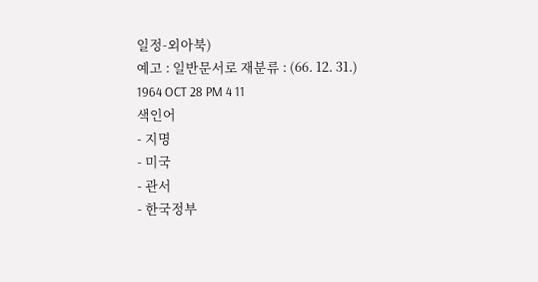일정-외아북)
예고 : 일반문서로 재분류 : (66. 12. 31.)
1964 OCT 28 PM 4 11
색인어
- 지명
- 미국
- 관서
- 한국정부